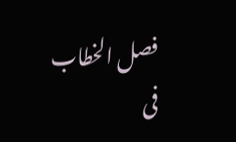فصل الخطاب فی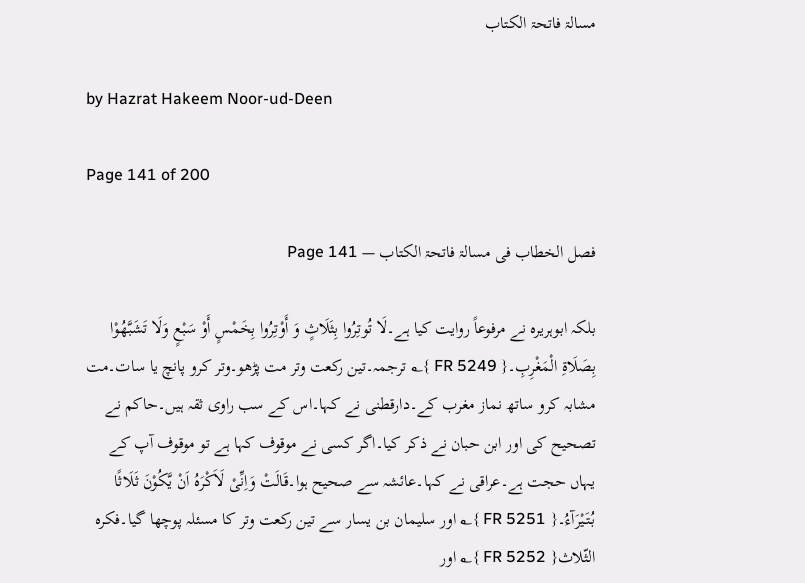مسالۃ فاتحۃ الکتاب

by Hazrat Hakeem Noor-ud-Deen

Page 141 of 200

فصل الخطاب فی مسالۃ فاتحۃ الکتاب — Page 141

بلکہ ابوہریرہ نے مرفوعاً روایت کیا ہے۔لَا تُوتِرُوا بِثَلَاثٍ وَ أَوْتِرُوا بِخَمْسٍ أَوْ سَبْعٍ وَلَا تَشَبَّهُوْا بِصَلَاةِ الْمَغْرِبِ۔{ FR 5249 }؂ ترجمہ۔تین رکعت وتر مت پڑھو۔وتر کرو پانچ یا سات۔مت مشابہ کرو ساتھ نماز مغرب کے۔دارقطنی نے کہا۔اس کے سب راوی ثقہ ہیں۔حاکم نے تصحیح کی اور ابن حبان نے ذکر کیا۔اگر کسی نے موقوف کہا ہے تو موقوف آپ کے یہاں حجت ہے۔عراقی نے کہا۔عائشہ سے صحیح ہوا۔قَالَتْ وَاِنِّیْ لَاَکْرَہُ اَنْ یَّکُوْنَ ثَلَاثًا بُتَیْرَآءُ۔{ FR 5251 }؂ اور سلیمان بن یسار سے تین رکعت وتر کا مسئلہ پوچھا گیا۔فکرہ الثّلاث{ FR 5252 }؂ اور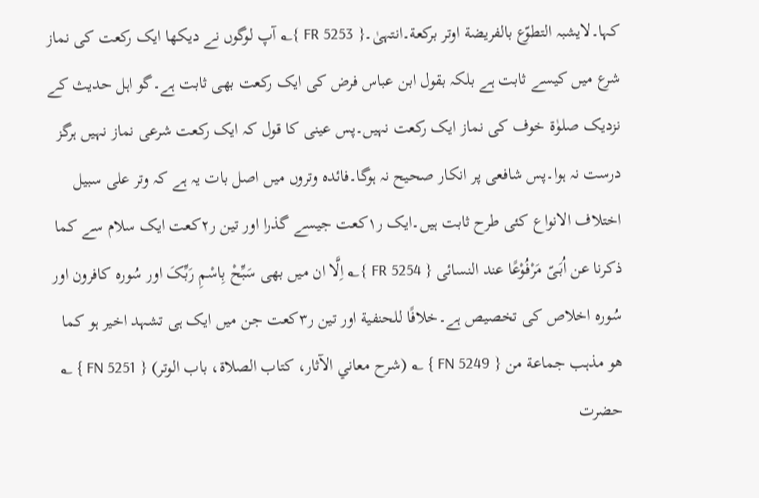کہا۔لایشبہ التطوّع بالفریضة اوتر برکعة۔انتہیٰ۔{ FR 5253 }؂ آپ لوگوں نے دیکھا ایک رکعت کی نماز شرع میں کیسے ثابت ہے بلکہ بقول ابن عباس فرض کی ایک رکعت بھی ثابت ہے۔گو اہل حدیث کے نزدیک صلوٰة خوف کی نماز ایک رکعت نہیں۔پس عینی کا قول کہ ایک رکعت شرعی نماز نہیں ہرگز درست نہ ہوا۔پس شافعی پر انکار صحیح نہ ہوگا۔فائدہ وتروں میں اصل بات یہ ہے کہ وتر علی سبیل اختلاف الانواع کئی طرح ثابت ہیں۔ایک ر۱کعت جیسے گذرا اور تین ر۲کعت ایک سلام سے کما ذکرنا عن اُبَـیّ مَرْفُوْعًا عند النسائی { FR 5254 }؂ اِلَّا ان میں بھی سَبِّحْ بِاسْمِ رَبِّکَ اور سُورہ کافرون اور سُورہ اخلاص کی تخصیص ہے۔خلافًا للحنفیة اور تین ر۳کعت جن میں ایک ہی تشہد اخیر ہو کما ھو مذہب جماعة من { FN 5249 } ؂ (شرح معاني الآثار، کتاب الصلاة، باب الوتر) { FN 5251 } ؂ حضرت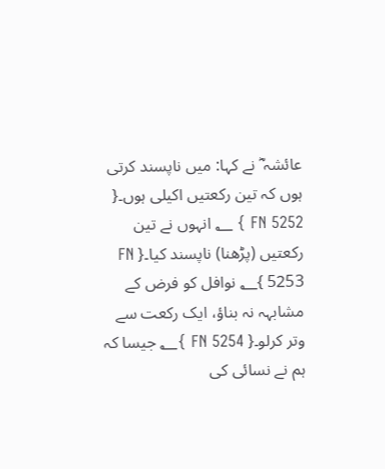عائشہ ؓ نے کہا: میں ناپسند کرتی ہوں کہ تین رکعتیں اکیلی ہوں۔{ FN 5252 } ؂ انہوں نے تین رکعتیں (پڑھنا) ناپسند کیا۔{ FN 5253 }؂ نوافل کو فرض کے مشابہہ نہ بناؤ، ایک رکعت سے وتر کرلو۔{ FN 5254 }؂ جیسا کہ ہم نے نسائی کی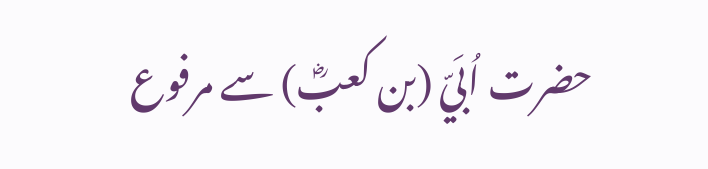حضرت اُبَيّ (بن کعبؓ) سے مرفوع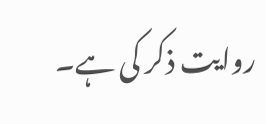روایت ذکر کی ہے۔